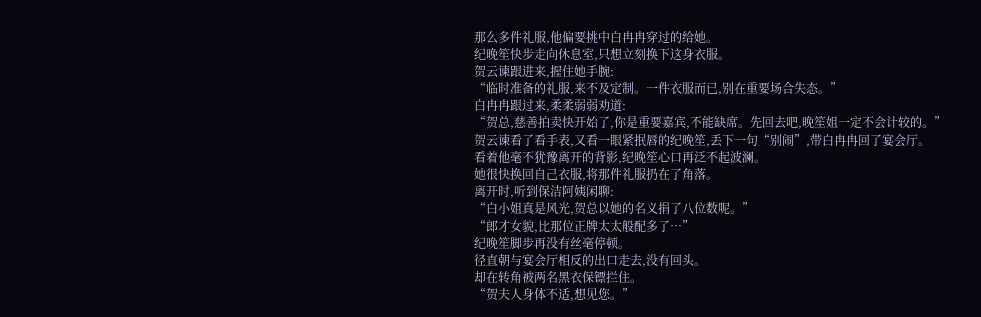那么多件礼服,他偏要挑中白冉冉穿过的给她。
纪晚笙快步走向休息室,只想立刻换下这身衣服。
贺云谏跟进来,握住她手腕:
“临时准备的礼服,来不及定制。一件衣服而已,别在重要场合失态。”
白冉冉跟过来,柔柔弱弱劝道:
“贺总,慈善拍卖快开始了,你是重要嘉宾,不能缺席。先回去吧,晚笙姐一定不会计较的。”
贺云谏看了看手表,又看一眼紧抿唇的纪晚笙,丢下一句“别闹”,带白冉冉回了宴会厅。
看着他毫不犹豫离开的背影,纪晚笙心口再泛不起波澜。
她很快换回自己衣服,将那件礼服扔在了角落。
离开时,听到保洁阿姨闲聊:
“白小姐真是风光,贺总以她的名义捐了八位数呢。”
“郎才女貌,比那位正牌太太般配多了…”
纪晚笙脚步再没有丝毫停顿。
径直朝与宴会厅相反的出口走去,没有回头。
却在转角被两名黑衣保镖拦住。
“贺夫人身体不适,想见您。”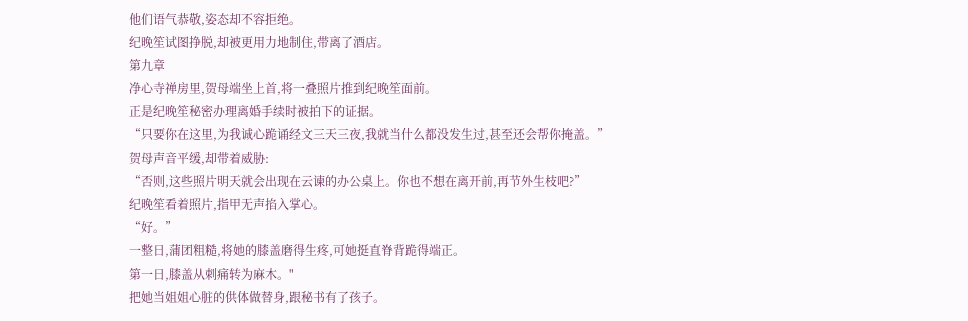他们语气恭敬,姿态却不容拒绝。
纪晚笙试图挣脱,却被更用力地制住,带离了酒店。
第九章
净心寺禅房里,贺母端坐上首,将一叠照片推到纪晚笙面前。
正是纪晚笙秘密办理离婚手续时被拍下的证据。
“只要你在这里,为我诚心跪诵经文三天三夜,我就当什么都没发生过,甚至还会帮你掩盖。”
贺母声音平缓,却带着威胁:
“否则,这些照片明天就会出现在云谏的办公桌上。你也不想在离开前,再节外生枝吧?”
纪晚笙看着照片,指甲无声掐入掌心。
“好。”
一整日,蒲团粗糙,将她的膝盖磨得生疼,可她挺直脊背跪得端正。
第一日,膝盖从刺痛转为麻木。"
把她当姐姐心脏的供体做替身,跟秘书有了孩子。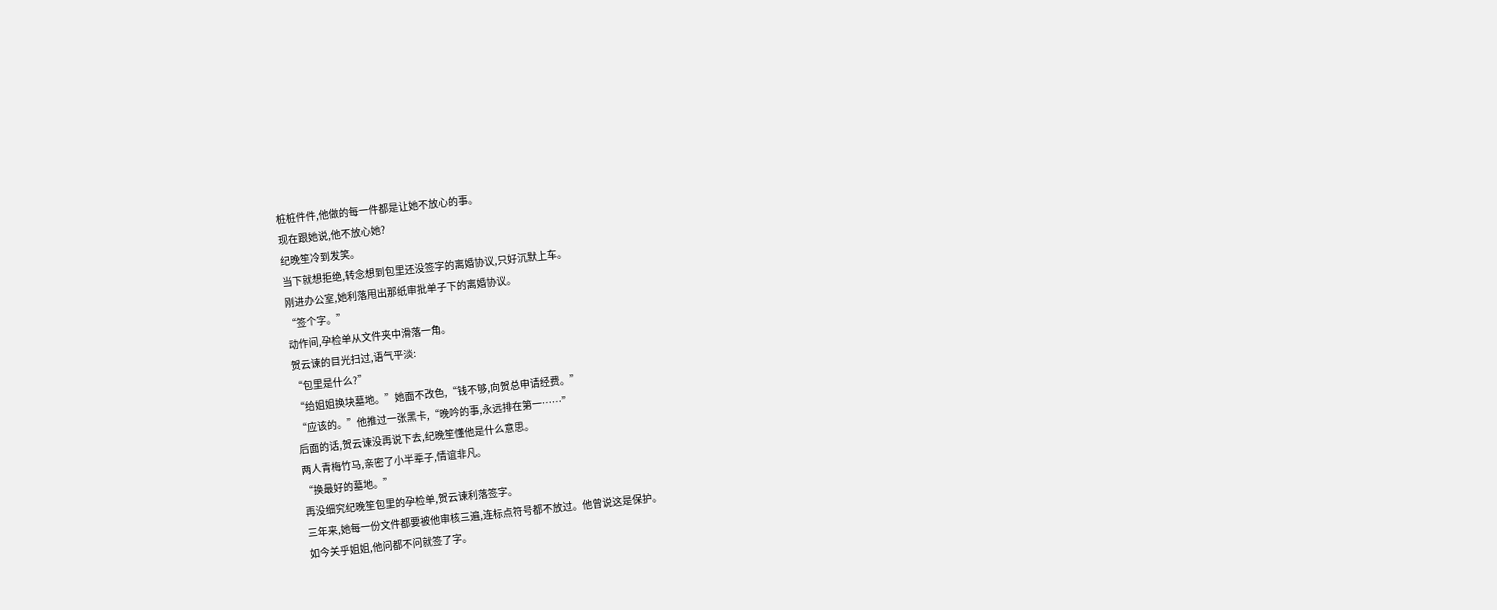桩桩件件,他做的每一件都是让她不放心的事。
现在跟她说,他不放心她?
纪晚笙冷到发笑。
当下就想拒绝,转念想到包里还没签字的离婚协议,只好沉默上车。
刚进办公室,她利落甩出那纸审批单子下的离婚协议。
“签个字。”
动作间,孕检单从文件夹中滑落一角。
贺云谏的目光扫过,语气平淡:
“包里是什么?”
“给姐姐换块墓地。”她面不改色,“钱不够,向贺总申请经费。”
“应该的。”他推过一张黑卡,“晚吟的事,永远排在第一……”
后面的话,贺云谏没再说下去,纪晚笙懂他是什么意思。
两人青梅竹马,亲密了小半辈子,情谊非凡。
“换最好的墓地。”
再没细究纪晚笙包里的孕检单,贺云谏利落签字。
三年来,她每一份文件都要被他审核三遍,连标点符号都不放过。他曾说这是保护。
如今关乎姐姐,他问都不问就签了字。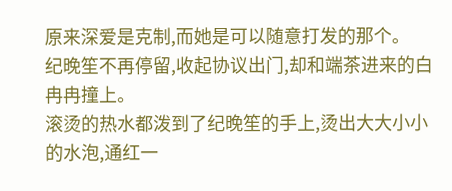原来深爱是克制,而她是可以随意打发的那个。
纪晚笙不再停留,收起协议出门,却和端茶进来的白冉冉撞上。
滚烫的热水都泼到了纪晚笙的手上,烫出大大小小的水泡,通红一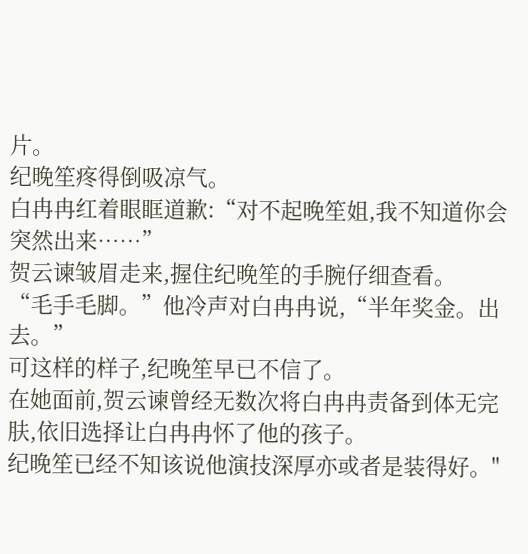片。
纪晚笙疼得倒吸凉气。
白冉冉红着眼眶道歉:“对不起晚笙姐,我不知道你会突然出来……”
贺云谏皱眉走来,握住纪晚笙的手腕仔细查看。
“毛手毛脚。”他冷声对白冉冉说,“半年奖金。出去。”
可这样的样子,纪晚笙早已不信了。
在她面前,贺云谏曾经无数次将白冉冉责备到体无完肤,依旧选择让白冉冉怀了他的孩子。
纪晚笙已经不知该说他演技深厚亦或者是装得好。"